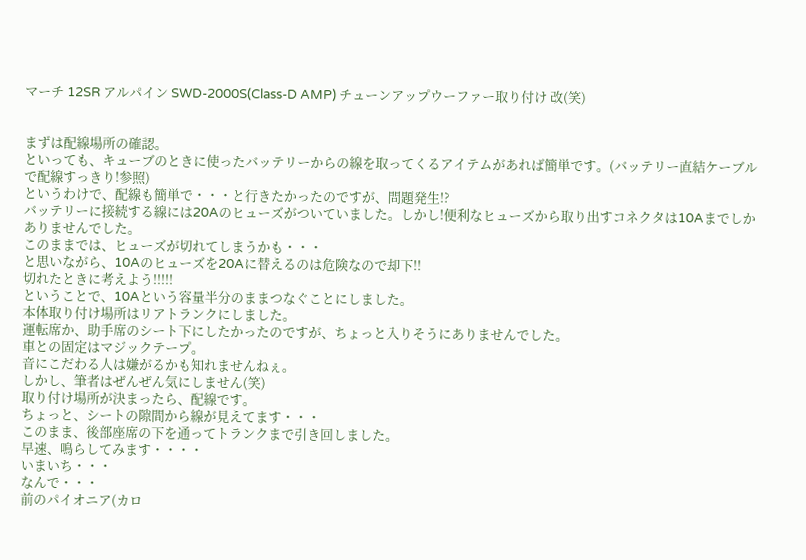マーチ 12SR アルパイン SWD-2000S(Class-D AMP) チューンアップウーファー取り付け 改(笑)


まずは配線場所の確認。
といっても、キューブのときに使ったバッテリーからの線を取ってくるアイテムがあれば簡単です。(バッテリー直結ケーブルで配線すっきり!参照)
というわけで、配線も簡単で・・・と行きたかったのですが、問題発生!?
バッテリーに接続する線には20Aのヒューズがついていました。しかし!便利なヒューズから取り出すコネクタは10Aまでしかありませんでした。
このままでは、ヒューズが切れてしまうかも・・・
と思いながら、10Aのヒューズを20Aに替えるのは危険なので却下!!
切れたときに考えよう!!!!!
ということで、10Aという容量半分のままつなぐことにしました。
本体取り付け場所はリアトランクにしました。
運転席か、助手席のシート下にしたかったのですが、ちょっと入りそうにありませんでした。
車との固定はマジックテープ。
音にこだわる人は嫌がるかも知れませんねぇ。
しかし、筆者はぜんぜん気にしません(笑)
取り付け場所が決まったら、配線です。
ちょっと、シートの隙間から線が見えてます・・・
このまま、後部座席の下を通ってトランクまで引き回しました。
早速、鳴らしてみます・・・・
いまいち・・・
なんで・・・
前のパイオニア(カロ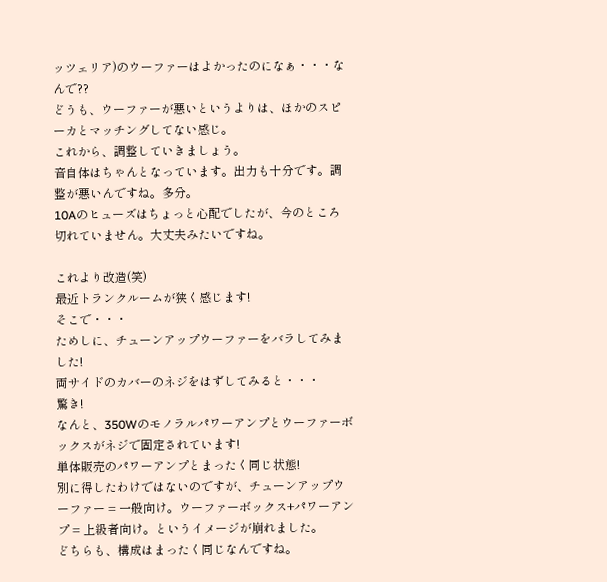ッツェリア)のウーファーはよかったのになぁ・・・なんで??
どうも、ウーファーが悪いというよりは、ほかのスピーカとマッチングしてない感じ。
これから、調整していきましょう。
音自体はちゃんとなっています。出力も十分です。調整が悪いんですね。多分。
10Aのヒューズはちょっと心配でしたが、今のところ切れていません。大丈夫みたいですね。

これより改造(笑)
最近トランクルームが狭く感じます!
そこで・・・
ためしに、チューンアップウーファーをバラしてみました!
両サイドのカバーのネジをはずしてみると・・・
驚き!
なんと、350Wのモノラルパワーアンプとウーファーボックスがネジで固定されています!
単体販売のパワーアンプとまったく同じ状態!
別に得したわけではないのですが、チューンアップウーファー = 一般向け。ウーファーボックス+パワーアンプ = 上級者向け。というイメージが崩れました。
どちらも、構成はまったく同じなんですね。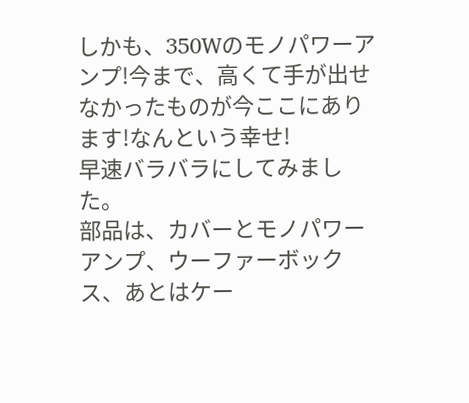しかも、350Wのモノパワーアンプ!今まで、高くて手が出せなかったものが今ここにあります!なんという幸せ!
早速バラバラにしてみました。
部品は、カバーとモノパワーアンプ、ウーファーボックス、あとはケー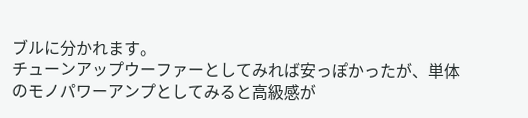ブルに分かれます。
チューンアップウーファーとしてみれば安っぽかったが、単体のモノパワーアンプとしてみると高級感が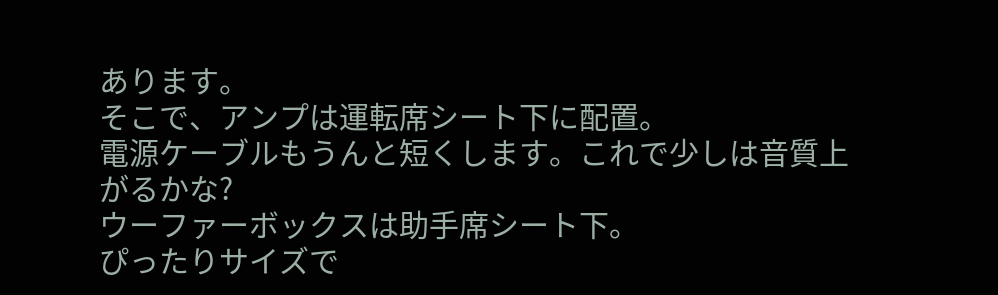あります。
そこで、アンプは運転席シート下に配置。
電源ケーブルもうんと短くします。これで少しは音質上がるかな?
ウーファーボックスは助手席シート下。
ぴったりサイズで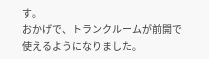す。
おかげで、トランクルームが前開で使えるようになりました。